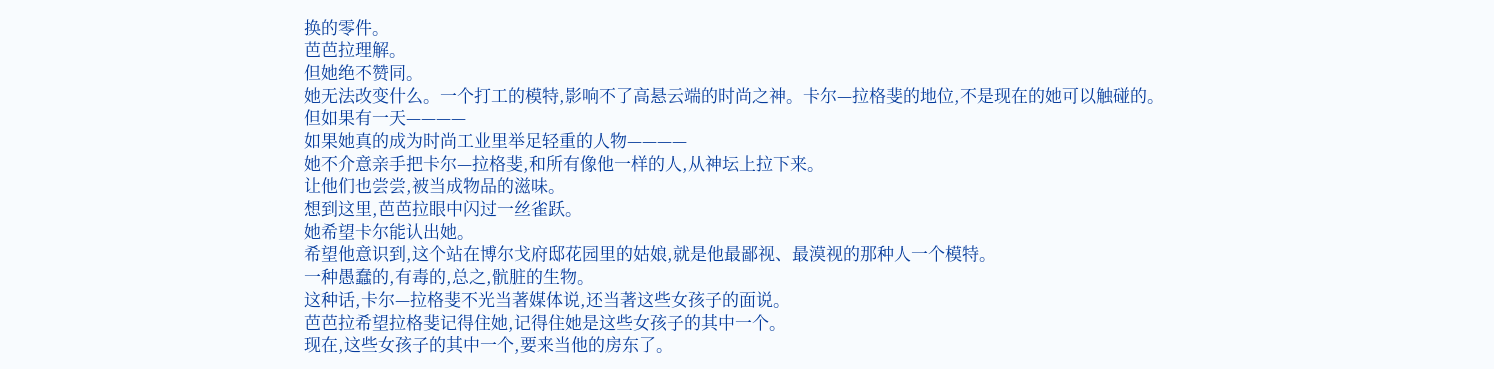换的零件。
芭芭拉理解。
但她绝不赞同。
她无法改变什么。一个打工的模特,影响不了高悬云端的时尚之神。卡尔—拉格斐的地位,不是现在的她可以触碰的。
但如果有一天————
如果她真的成为时尚工业里举足轻重的人物————
她不介意亲手把卡尔—拉格斐,和所有像他一样的人,从神坛上拉下来。
让他们也尝尝,被当成物品的滋味。
想到这里,芭芭拉眼中闪过一丝雀跃。
她希望卡尔能认出她。
希望他意识到,这个站在博尔戈府邸花园里的姑娘,就是他最鄙视、最漠视的那种人一个模特。
一种愚蠢的,有毒的,总之,骯脏的生物。
这种话,卡尔—拉格斐不光当著媒体说,还当著这些女孩子的面说。
芭芭拉希望拉格斐记得住她,记得住她是这些女孩子的其中一个。
现在,这些女孩子的其中一个,要来当他的房东了。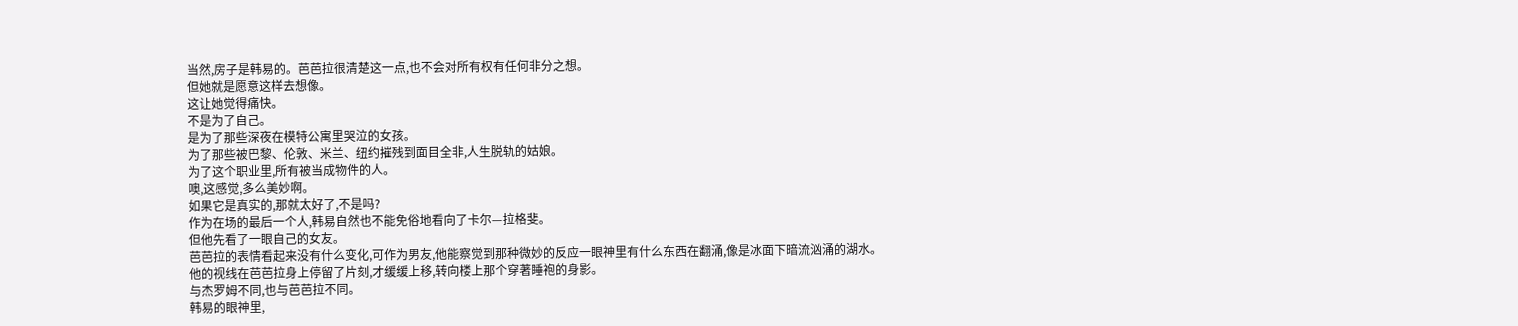当然,房子是韩易的。芭芭拉很清楚这一点,也不会对所有权有任何非分之想。
但她就是愿意这样去想像。
这让她觉得痛快。
不是为了自己。
是为了那些深夜在模特公寓里哭泣的女孩。
为了那些被巴黎、伦敦、米兰、纽约摧残到面目全非,人生脱轨的姑娘。
为了这个职业里,所有被当成物件的人。
噢,这感觉,多么美妙啊。
如果它是真实的,那就太好了,不是吗?
作为在场的最后一个人,韩易自然也不能免俗地看向了卡尔—拉格斐。
但他先看了一眼自己的女友。
芭芭拉的表情看起来没有什么变化,可作为男友,他能察觉到那种微妙的反应一眼神里有什么东西在翻涌,像是冰面下暗流汹涌的湖水。
他的视线在芭芭拉身上停留了片刻,才缓缓上移,转向楼上那个穿著睡袍的身影。
与杰罗姆不同,也与芭芭拉不同。
韩易的眼神里,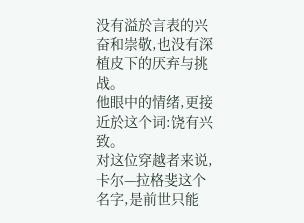没有溢於言表的兴奋和崇敬,也没有深植皮下的厌弃与挑战。
他眼中的情绪,更接近於这个词:饶有兴致。
对这位穿越者来说,卡尔—拉格斐这个名字,是前世只能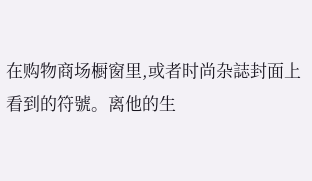在购物商场橱窗里,或者时尚杂誌封面上看到的符號。离他的生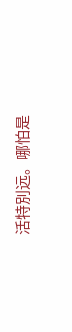活特別远。哪怕是